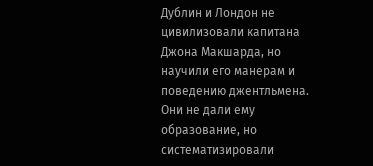Дублин и Лондон не цивилизовали капитана Джона Макшарда, но научили его манерам и поведению джентльмена. Они не дали ему образование, но систематизировали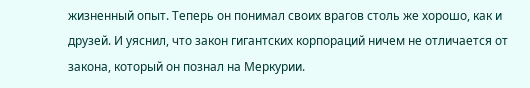жизненный опыт. Теперь он понимал своих врагов столь же хорошо, как и друзей. И уяснил, что закон гигантских корпораций ничем не отличается от закона, который он познал на Меркурии.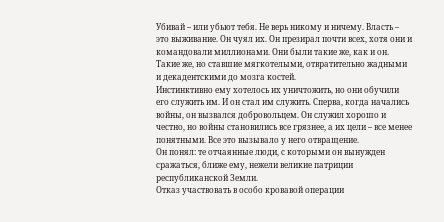Убивай – или убьют тебя. Не верь никому и ничему. Власть – это выживание. Он чуял их. Он презирал почти всех, хотя они и командовали миллионами. Они были такие же, как и он. Такие же, но ставшие мягкотелыми, отвратительно жадными и декадентскими до мозга костей.
Инстинктивно ему хотелось их уничтожить, но они обучили его служить им. И он стал им служить. Сперва, когда начались войны, он вызвался добровольцем. Он служил хорошо и честно, но войны становились все грязнее, а их цели – все менее понятными. Все это вызывало у него отвращение.
Он понял: те отчаянные люди, с которыми он вынужден сражаться, ближе ему, нежели великие патриции республиканской Земли.
Отказ участвовать в особо кровавой операции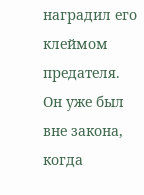наградил его клеймом предателя.
Он уже был вне закона, когда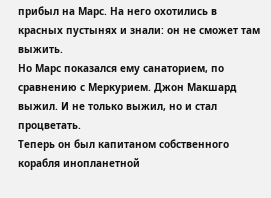прибыл на Марс. На него охотились в красных пустынях и знали: он не сможет там выжить.
Но Марс показался ему санаторием, по сравнению с Меркурием. Джон Макшард выжил. И не только выжил, но и стал процветать.
Теперь он был капитаном собственного корабля инопланетной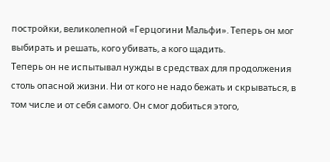постройки, великолепной «Герцогини Мальфи». Теперь он мог выбирать и решать, кого убивать, а кого щадить.
Теперь он не испытывал нужды в средствах для продолжения столь опасной жизни. Ни от кого не надо бежать и скрываться, в том числе и от себя самого. Он смог добиться этого,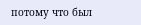потому что был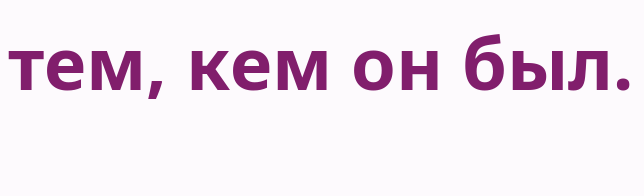тем, кем он был.